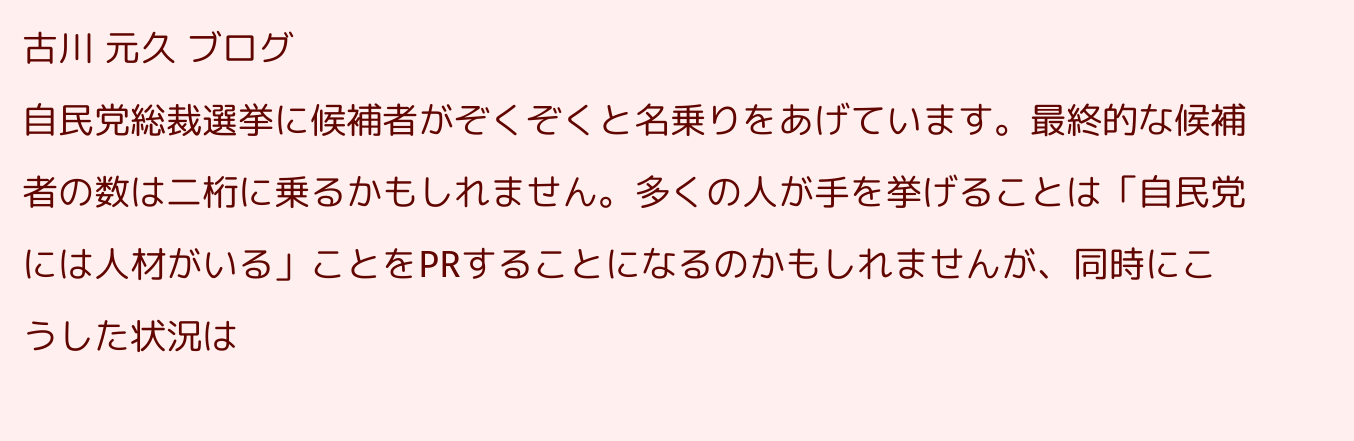古川 元久 ブログ
自民党総裁選挙に候補者がぞくぞくと名乗りをあげています。最終的な候補者の数は二桁に乗るかもしれません。多くの人が手を挙げることは「自民党には人材がいる」ことをPRすることになるのかもしれませんが、同時にこうした状況は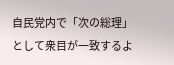自民党内で「次の総理」として衆目が一致するよ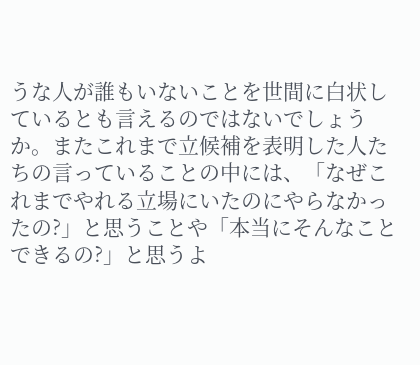うな人が誰もいないことを世間に白状しているとも言えるのではないでしょうか。またこれまで立候補を表明した人たちの言っていることの中には、「なぜこれまでやれる立場にいたのにやらなかったの?」と思うことや「本当にそんなことできるの?」と思うよ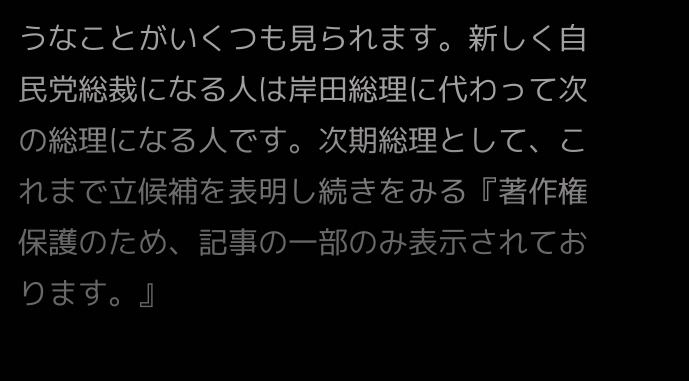うなことがいくつも見られます。新しく自民党総裁になる人は岸田総理に代わって次の総理になる人です。次期総理として、これまで立候補を表明し続きをみる『著作権保護のため、記事の一部のみ表示されております。』